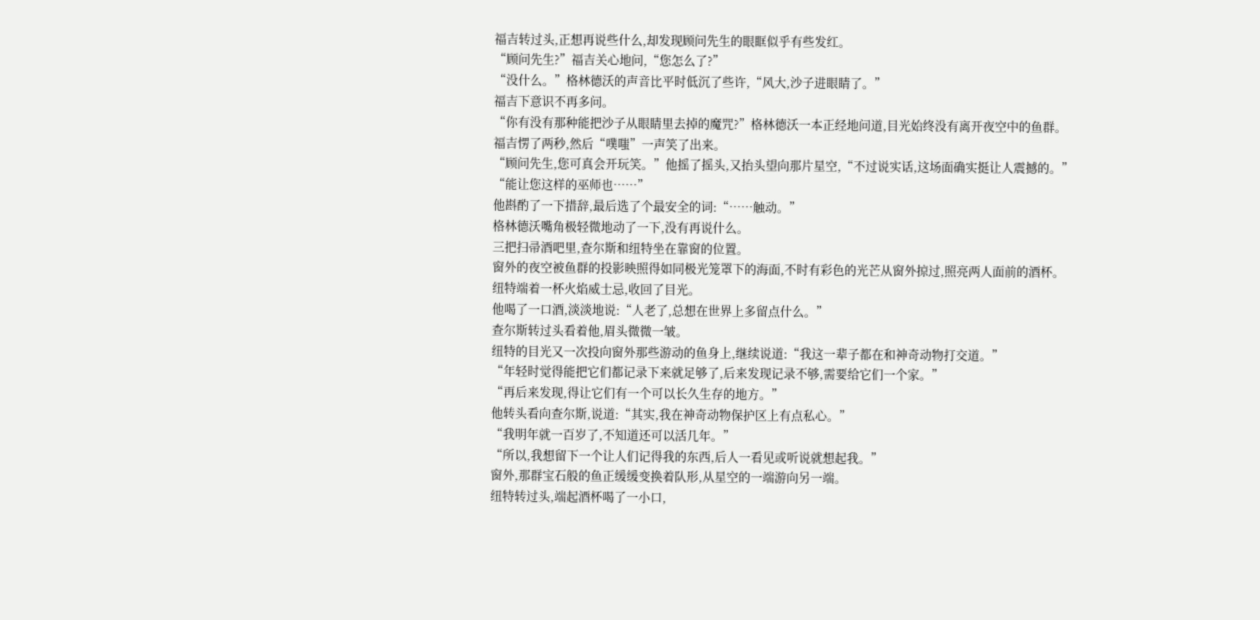福吉转过头,正想再说些什么,却发现顾问先生的眼眶似乎有些发红。
“顾问先生?”福吉关心地问,“您怎么了?”
“没什么。”格林德沃的声音比平时低沉了些许,“风大,沙子进眼睛了。”
福吉下意识不再多问。
“你有没有那种能把沙子从眼睛里去掉的魔咒?”格林德沃一本正经地问道,目光始终没有离开夜空中的鱼群。
福吉愣了两秒,然后“噗嗤”一声笑了出来。
“顾问先生,您可真会开玩笑。”他摇了摇头,又抬头望向那片星空,“不过说实话,这场面确实挺让人震撼的。”
“能让您这样的巫师也……”
他斟酌了一下措辞,最后选了个最安全的词:“……触动。”
格林德沃嘴角极轻微地动了一下,没有再说什么。
三把扫帚酒吧里,查尔斯和纽特坐在靠窗的位置。
窗外的夜空被鱼群的投影映照得如同极光笼罩下的海面,不时有彩色的光芒从窗外掠过,照亮两人面前的酒杯。
纽特端着一杯火焰威士忌,收回了目光。
他喝了一口酒,淡淡地说:“人老了,总想在世界上多留点什么。”
查尔斯转过头看着他,眉头微微一皱。
纽特的目光又一次投向窗外那些游动的鱼身上,继续说道:“我这一辈子都在和神奇动物打交道。”
“年轻时觉得能把它们都记录下来就足够了,后来发现记录不够,需要给它们一个家。”
“再后来发现,得让它们有一个可以长久生存的地方。”
他转头看向查尔斯,说道:“其实,我在神奇动物保护区上有点私心。”
“我明年就一百岁了,不知道还可以活几年。”
“所以,我想留下一个让人们记得我的东西,后人一看见或听说就想起我。”
窗外,那群宝石般的鱼正缓缓变换着队形,从星空的一端游向另一端。
纽特转过头,端起酒杯喝了一小口,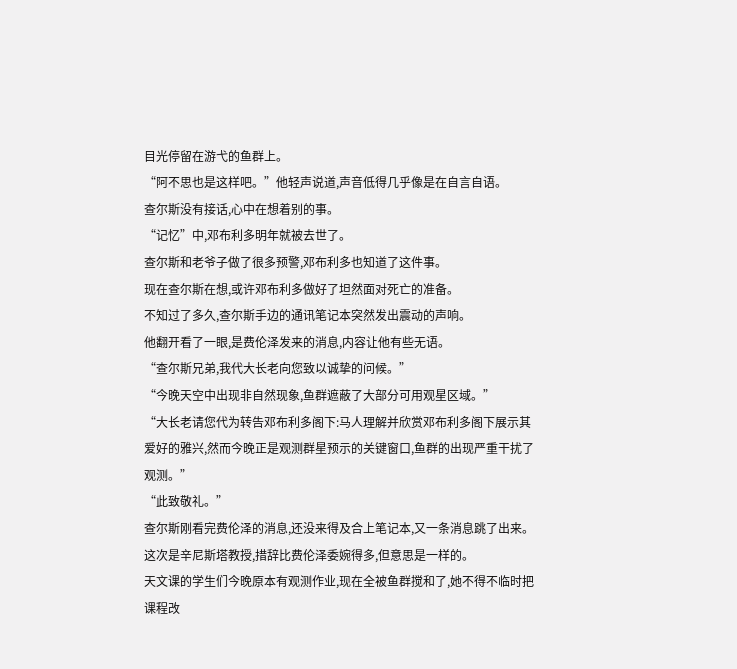目光停留在游弋的鱼群上。
“阿不思也是这样吧。”他轻声说道,声音低得几乎像是在自言自语。
查尔斯没有接话,心中在想着别的事。
“记忆”中,邓布利多明年就被去世了。
查尔斯和老爷子做了很多预警,邓布利多也知道了这件事。
现在查尔斯在想,或许邓布利多做好了坦然面对死亡的准备。
不知过了多久,查尔斯手边的通讯笔记本突然发出震动的声响。
他翻开看了一眼,是费伦泽发来的消息,内容让他有些无语。
“查尔斯兄弟,我代大长老向您致以诚挚的问候。”
“今晚天空中出现非自然现象,鱼群遮蔽了大部分可用观星区域。”
“大长老请您代为转告邓布利多阁下:马人理解并欣赏邓布利多阁下展示其爱好的雅兴,然而今晚正是观测群星预示的关键窗口,鱼群的出现严重干扰了观测。”
“此致敬礼。”
查尔斯刚看完费伦泽的消息,还没来得及合上笔记本,又一条消息跳了出来。
这次是辛尼斯塔教授,措辞比费伦泽委婉得多,但意思是一样的。
天文课的学生们今晚原本有观测作业,现在全被鱼群搅和了,她不得不临时把课程改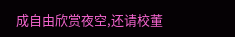成自由欣赏夜空,还请校董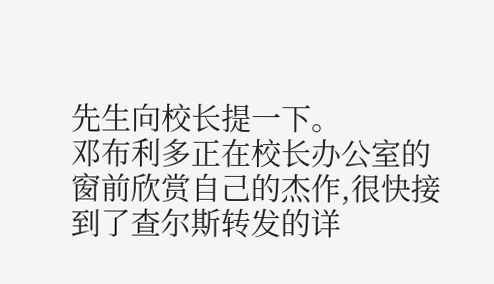先生向校长提一下。
邓布利多正在校长办公室的窗前欣赏自己的杰作,很快接到了查尔斯转发的详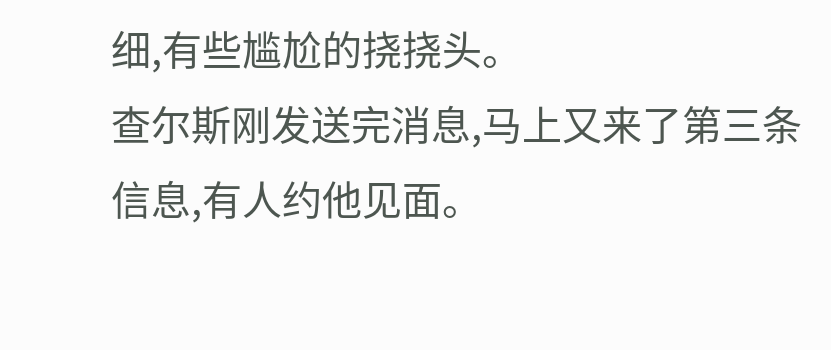细,有些尴尬的挠挠头。
查尔斯刚发送完消息,马上又来了第三条信息,有人约他见面。